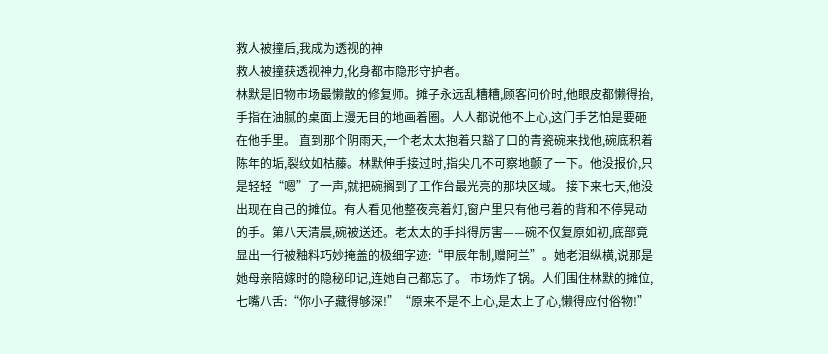救人被撞后,我成为透视的神
救人被撞获透视神力,化身都市隐形守护者。
林默是旧物市场最懒散的修复师。摊子永远乱糟糟,顾客问价时,他眼皮都懒得抬,手指在油腻的桌面上漫无目的地画着圈。人人都说他不上心,这门手艺怕是要砸在他手里。 直到那个阴雨天,一个老太太抱着只豁了口的青瓷碗来找他,碗底积着陈年的垢,裂纹如枯藤。林默伸手接过时,指尖几不可察地颤了一下。他没报价,只是轻轻“嗯”了一声,就把碗搁到了工作台最光亮的那块区域。 接下来七天,他没出现在自己的摊位。有人看见他整夜亮着灯,窗户里只有他弓着的背和不停晃动的手。第八天清晨,碗被送还。老太太的手抖得厉害——碗不仅复原如初,底部竟显出一行被釉料巧妙掩盖的极细字迹:“甲辰年制,赠阿兰”。她老泪纵横,说那是她母亲陪嫁时的隐秘印记,连她自己都忘了。 市场炸了锅。人们围住林默的摊位,七嘴八舌:“你小子藏得够深!”“原来不是不上心,是太上了心,懒得应付俗物!”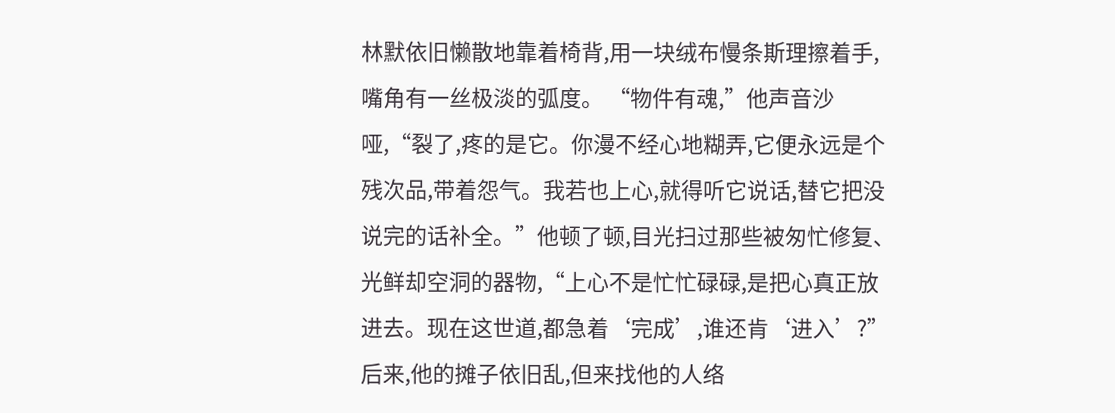林默依旧懒散地靠着椅背,用一块绒布慢条斯理擦着手,嘴角有一丝极淡的弧度。 “物件有魂,”他声音沙哑,“裂了,疼的是它。你漫不经心地糊弄,它便永远是个残次品,带着怨气。我若也上心,就得听它说话,替它把没说完的话补全。”他顿了顿,目光扫过那些被匆忙修复、光鲜却空洞的器物,“上心不是忙忙碌碌,是把心真正放进去。现在这世道,都急着‘完成’,谁还肯‘进入’?” 后来,他的摊子依旧乱,但来找他的人络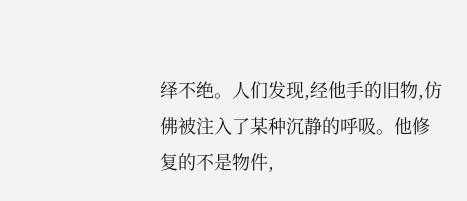绎不绝。人们发现,经他手的旧物,仿佛被注入了某种沉静的呼吸。他修复的不是物件,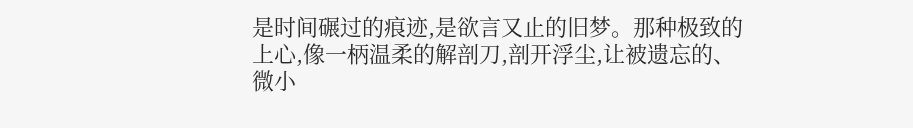是时间碾过的痕迹,是欲言又止的旧梦。那种极致的上心,像一柄温柔的解剖刀,剖开浮尘,让被遗忘的、微小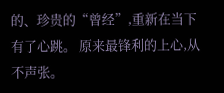的、珍贵的“曾经”,重新在当下有了心跳。 原来最锋利的上心,从不声张。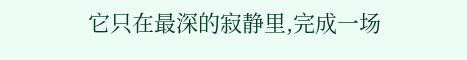它只在最深的寂静里,完成一场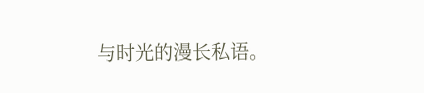与时光的漫长私语。